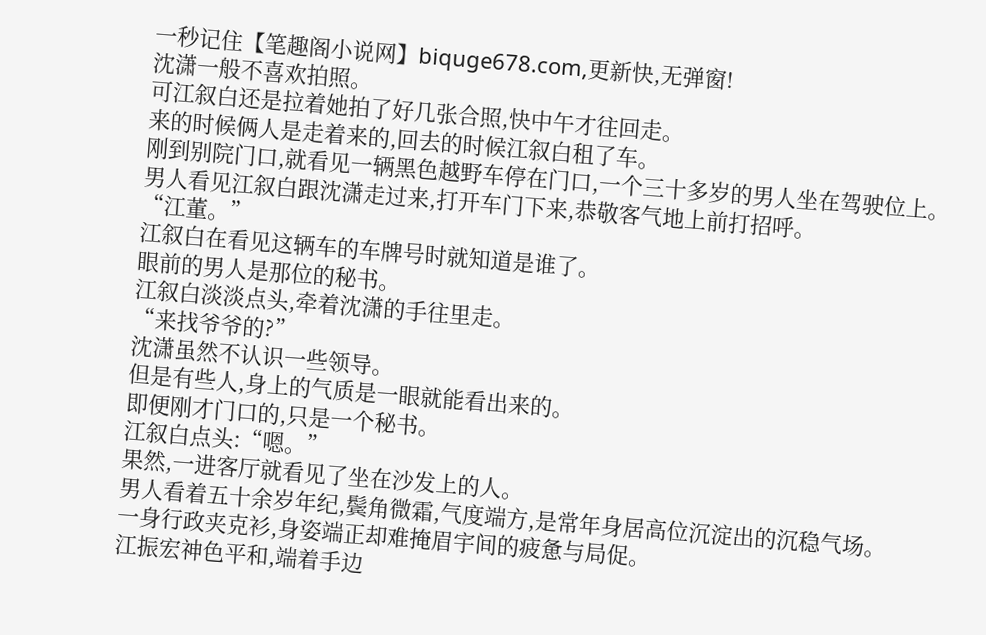一秒记住【笔趣阁小说网】biquge678.com,更新快,无弹窗!
沈潇一般不喜欢拍照。
可江叙白还是拉着她拍了好几张合照,快中午才往回走。
来的时候俩人是走着来的,回去的时候江叙白租了车。
刚到别院门口,就看见一辆黑色越野车停在门口,一个三十多岁的男人坐在驾驶位上。
男人看见江叙白跟沈潇走过来,打开车门下来,恭敬客气地上前打招呼。
“江董。”
江叙白在看见这辆车的车牌号时就知道是谁了。
眼前的男人是那位的秘书。
江叙白淡淡点头,牵着沈潇的手往里走。
“来找爷爷的?”
沈潇虽然不认识一些领导。
但是有些人,身上的气质是一眼就能看出来的。
即便刚才门口的,只是一个秘书。
江叙白点头:“嗯。”
果然,一进客厅就看见了坐在沙发上的人。
男人看着五十余岁年纪,鬓角微霜,气度端方,是常年身居高位沉淀出的沉稳气场。
一身行政夹克衫,身姿端正却难掩眉宇间的疲惫与局促。
江振宏神色平和,端着手边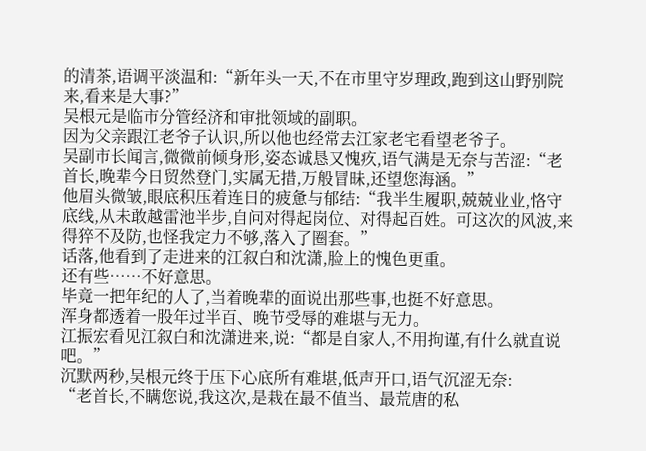的清茶,语调平淡温和:“新年头一天,不在市里守岁理政,跑到这山野别院来,看来是大事?”
吴根元是临市分管经济和审批领域的副职。
因为父亲跟江老爷子认识,所以他也经常去江家老宅看望老爷子。
吴副市长闻言,微微前倾身形,姿态诚恳又愧疚,语气满是无奈与苦涩:“老首长,晚辈今日贸然登门,实属无措,万般冒昧,还望您海涵。”
他眉头微皱,眼底积压着连日的疲惫与郁结:“我半生履职,兢兢业业,恪守底线,从未敢越雷池半步,自问对得起岗位、对得起百姓。可这次的风波,来得猝不及防,也怪我定力不够,落入了圈套。”
话落,他看到了走进来的江叙白和沈潇,脸上的愧色更重。
还有些……不好意思。
毕竟一把年纪的人了,当着晚辈的面说出那些事,也挺不好意思。
浑身都透着一股年过半百、晚节受辱的难堪与无力。
江振宏看见江叙白和沈潇进来,说:“都是自家人,不用拘谨,有什么就直说吧。”
沉默两秒,吴根元终于压下心底所有难堪,低声开口,语气沉涩无奈:
“老首长,不瞒您说,我这次,是栽在最不值当、最荒唐的私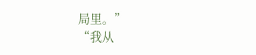局里。”
“我从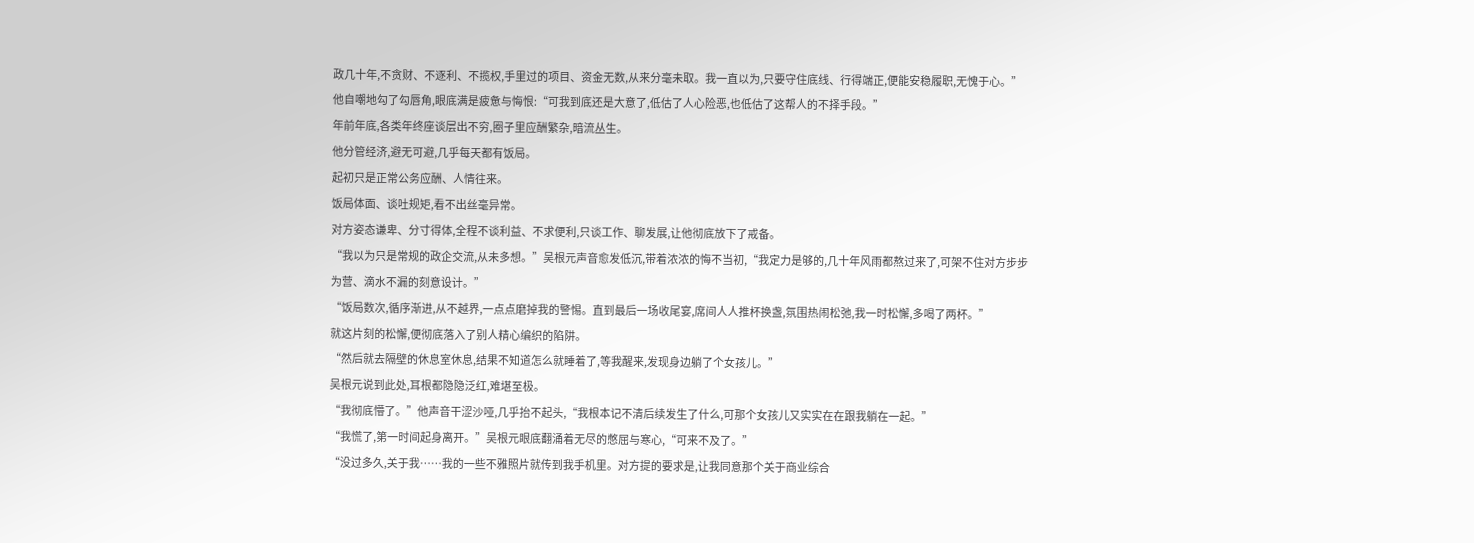政几十年,不贪财、不逐利、不揽权,手里过的项目、资金无数,从来分毫未取。我一直以为,只要守住底线、行得端正,便能安稳履职,无愧于心。”
他自嘲地勾了勾唇角,眼底满是疲惫与悔恨:“可我到底还是大意了,低估了人心险恶,也低估了这帮人的不择手段。”
年前年底,各类年终座谈层出不穷,圈子里应酬繁杂,暗流丛生。
他分管经济,避无可避,几乎每天都有饭局。
起初只是正常公务应酬、人情往来。
饭局体面、谈吐规矩,看不出丝毫异常。
对方姿态谦卑、分寸得体,全程不谈利益、不求便利,只谈工作、聊发展,让他彻底放下了戒备。
“我以为只是常规的政企交流,从未多想。”吴根元声音愈发低沉,带着浓浓的悔不当初,“我定力是够的,几十年风雨都熬过来了,可架不住对方步步为营、滴水不漏的刻意设计。”
“饭局数次,循序渐进,从不越界,一点点磨掉我的警惕。直到最后一场收尾宴,席间人人推杯换盏,氛围热闹松弛,我一时松懈,多喝了两杯。”
就这片刻的松懈,便彻底落入了别人精心编织的陷阱。
“然后就去隔壁的休息室休息,结果不知道怎么就睡着了,等我醒来,发现身边躺了个女孩儿。”
吴根元说到此处,耳根都隐隐泛红,难堪至极。
“我彻底懵了。”他声音干涩沙哑,几乎抬不起头,“我根本记不清后续发生了什么,可那个女孩儿又实实在在跟我躺在一起。”
“我慌了,第一时间起身离开。”吴根元眼底翻涌着无尽的憋屈与寒心,“可来不及了。”
“没过多久,关于我……我的一些不雅照片就传到我手机里。对方提的要求是,让我同意那个关于商业综合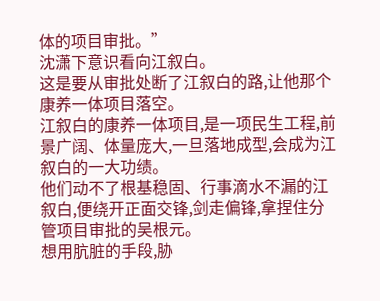体的项目审批。”
沈潇下意识看向江叙白。
这是要从审批处断了江叙白的路,让他那个康养一体项目落空。
江叙白的康养一体项目,是一项民生工程,前景广阔、体量庞大,一旦落地成型,会成为江叙白的一大功绩。
他们动不了根基稳固、行事滴水不漏的江叙白,便绕开正面交锋,剑走偏锋,拿捏住分管项目审批的吴根元。
想用肮脏的手段,胁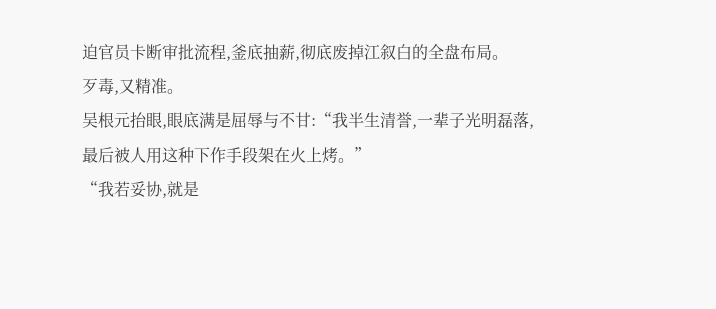迫官员卡断审批流程,釜底抽薪,彻底废掉江叙白的全盘布局。
歹毒,又精准。
吴根元抬眼,眼底满是屈辱与不甘:“我半生清誉,一辈子光明磊落,最后被人用这种下作手段架在火上烤。”
“我若妥协,就是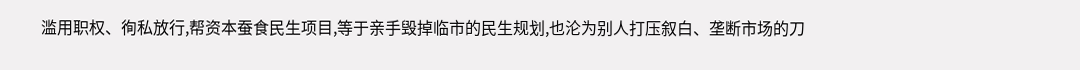滥用职权、徇私放行,帮资本蚕食民生项目,等于亲手毁掉临市的民生规划,也沦为别人打压叙白、垄断市场的刀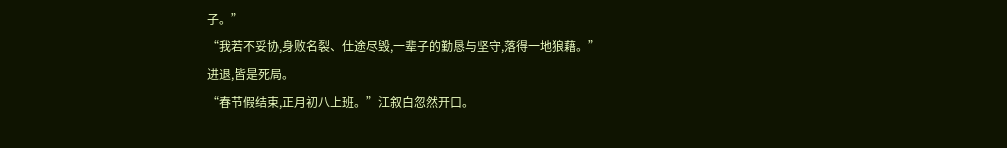子。”
“我若不妥协,身败名裂、仕途尽毁,一辈子的勤恳与坚守,落得一地狼藉。”
进退,皆是死局。
“春节假结束,正月初八上班。”江叙白忽然开口。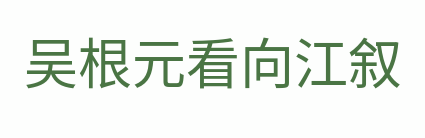吴根元看向江叙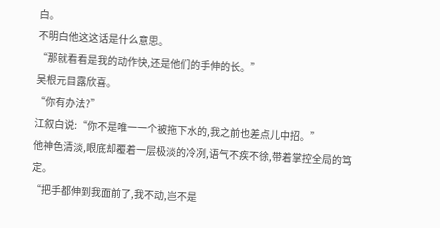白。
不明白他这这话是什么意思。
“那就看看是我的动作快,还是他们的手伸的长。”
吴根元目露欣喜。
“你有办法?”
江叙白说:“你不是唯一一个被拖下水的,我之前也差点儿中招。”
他神色清淡,眼底却覆着一层极淡的冷冽,语气不疾不徐,带着掌控全局的笃定。
“把手都伸到我面前了,我不动,岂不是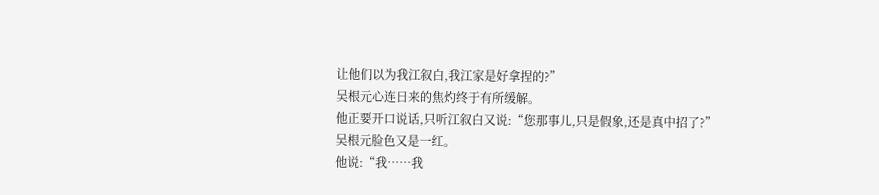让他们以为我江叙白,我江家是好拿捏的?”
吴根元心连日来的焦灼终于有所缓解。
他正要开口说话,只听江叙白又说:“您那事儿,只是假象,还是真中招了?”
吴根元脸色又是一红。
他说:“我……我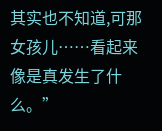其实也不知道,可那女孩儿……看起来像是真发生了什么。”